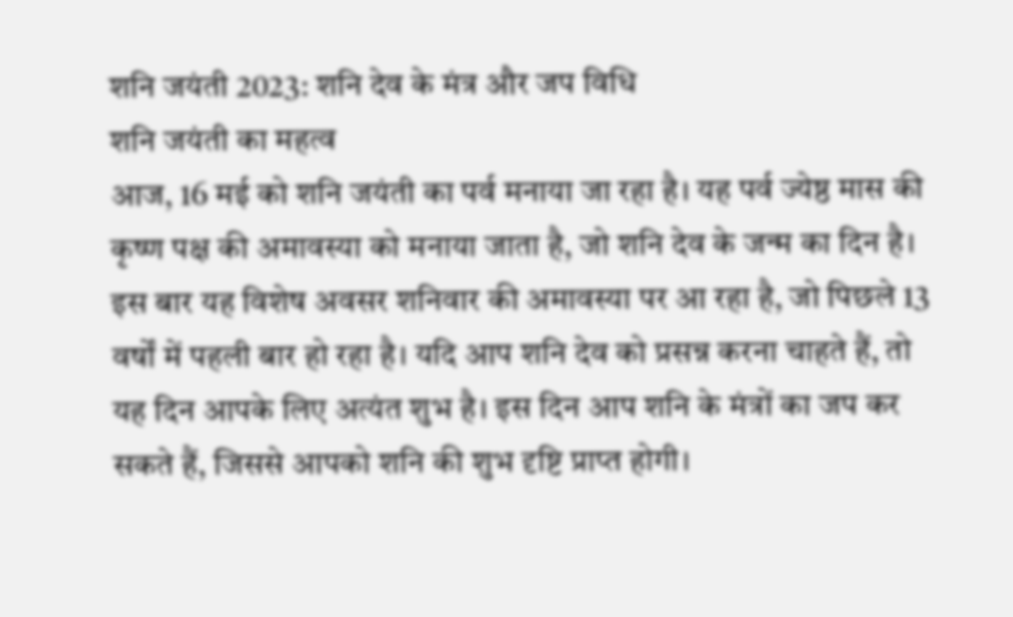शनि जयंती 2023: शनि देव के मंत्र और जप विधि
शनि जयंती का महत्व
आज, 16 मई को शनि जयंती का पर्व मनाया जा रहा है। यह पर्व ज्येष्ठ मास की कृष्ण पक्ष की अमावस्या को मनाया जाता है, जो शनि देव के जन्म का दिन है। इस बार यह विशेष अवसर शनिवार की अमावस्या पर आ रहा है, जो पिछले 13 वर्षों में पहली बार हो रहा है। यदि आप शनि देव को प्रसन्न करना चाहते हैं, तो यह दिन आपके लिए अत्यंत शुभ है। इस दिन आप शनि के मंत्रों का जप कर सकते हैं, जिससे आपको शनि की शुभ दृष्टि प्राप्त होगी।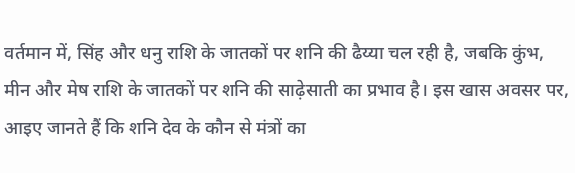वर्तमान में, सिंह और धनु राशि के जातकों पर शनि की ढैय्या चल रही है, जबकि कुंभ, मीन और मेष राशि के जातकों पर शनि की साढ़ेसाती का प्रभाव है। इस खास अवसर पर, आइए जानते हैं कि शनि देव के कौन से मंत्रों का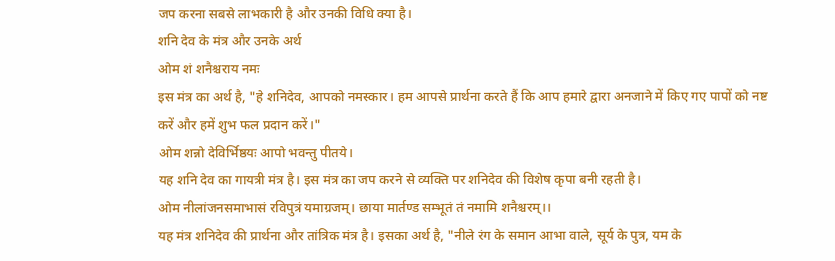जप करना सबसे लाभकारी है और उनकी विधि क्या है।
शनि देव के मंत्र और उनके अर्थ
ओम शं शनैश्चराय नमः
इस मंत्र का अर्थ है, "हे शनिदेव, आपको नमस्कार। हम आपसे प्रार्थना करते हैं कि आप हमारे द्वारा अनजाने में किए गए पापों को नष्ट करें और हमें शुभ फल प्रदान करें।"
ओम शन्नो देविर्भिष्ठयः आपो भवन्तु पीतये।
यह शनि देव का गायत्री मंत्र है। इस मंत्र का जप करने से व्यक्ति पर शनिदेव की विशेष कृपा बनी रहती है।
ओम नीलांजनसमाभासं रविपुत्रं यमाग्रजम्। छाया मार्तण्ड सम्भूतं तं नमामि शनैश्चरम्।।
यह मंत्र शनिदेव की प्रार्थना और तांत्रिक मंत्र है। इसका अर्थ है, "नीले रंग के समान आभा वाले, सूर्य के पुत्र, यम के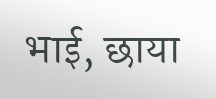भाई, छाया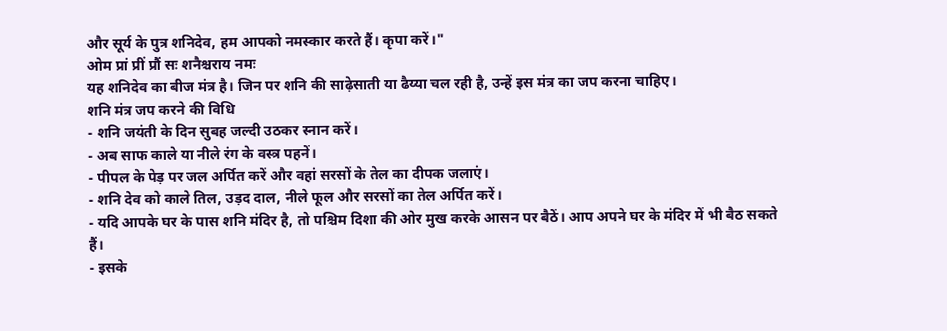और सूर्य के पुत्र शनिदेव, हम आपको नमस्कार करते हैं। कृपा करें।"
ओम प्रां प्रीं प्रौं सः शनैश्चराय नमः
यह शनिदेव का बीज मंत्र है। जिन पर शनि की साढ़ेसाती या ढैय्या चल रही है, उन्हें इस मंत्र का जप करना चाहिए।
शनि मंत्र जप करने की विधि
- शनि जयंती के दिन सुबह जल्दी उठकर स्नान करें।
- अब साफ काले या नीले रंग के वस्त्र पहनें।
- पीपल के पेड़ पर जल अर्पित करें और वहां सरसों के तेल का दीपक जलाएं।
- शनि देव को काले तिल, उड़द दाल, नीले फूल और सरसों का तेल अर्पित करें।
- यदि आपके घर के पास शनि मंदिर है, तो पश्चिम दिशा की ओर मुख करके आसन पर बैठें। आप अपने घर के मंदिर में भी बैठ सकते हैं।
- इसके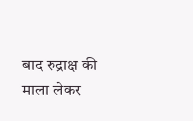बाद रुद्राक्ष की माला लेकर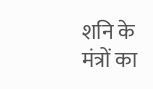शनि के मंत्रों का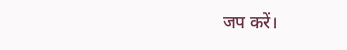जप करें।